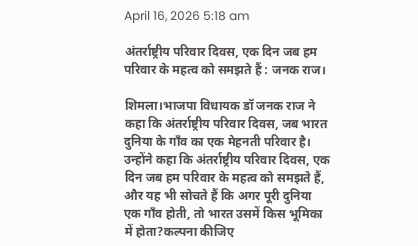April 16, 2026 5:18 am

अंतर्राष्ट्रीय परिवार दिवस, एक दिन जब हम परिवार के महत्व को समझते हैं : जनक राज।

शिमला।भाजपा विधायक डॉ जनक राज ने कहा कि अंतर्राष्ट्रीय परिवार दिवस, जब भारत दुनिया के गाँव का एक मेहनती परिवार है। उन्होंने कहा कि अंतर्राष्ट्रीय परिवार दिवस, एक दिन जब हम परिवार के महत्व को समझते हैं, और यह भी सोचते हैं कि अगर पूरी दुनिया एक गाँव होती, तो भारत उसमें किस भूमिका में होता?कल्पना कीजिए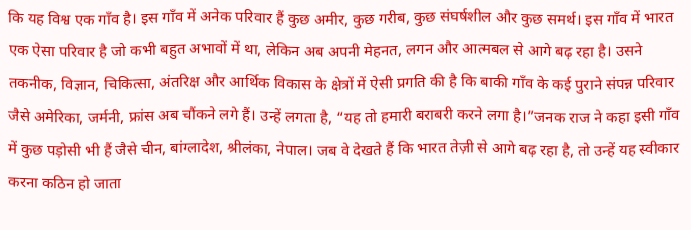कि यह विश्व एक गाँव है। इस गाँव में अनेक परिवार हैं कुछ अमीर, कुछ गरीब, कुछ संघर्षशील और कुछ समर्थ। इस गाँव में भारत एक ऐसा परिवार है जो कभी बहुत अभावों में था, लेकिन अब अपनी मेहनत, लगन और आत्मबल से आगे बढ़ रहा है। उसने तकनीक, विज्ञान, चिकित्सा, अंतरिक्ष और आर्थिक विकास के क्षेत्रों में ऐसी प्रगति की है कि बाकी गाँव के कई पुराने संपन्न परिवार जैसे अमेरिका, जर्मनी, फ्रांस अब चौंकने लगे हैं। उन्हें लगता है, “यह तो हमारी बराबरी करने लगा है।”जनक राज ने कहा इसी गाँव में कुछ पड़ोसी भी हैं जैसे चीन, बांग्लादेश, श्रीलंका, नेपाल। जब वे देखते हैं कि भारत तेज़ी से आगे बढ़ रहा है, तो उन्हें यह स्वीकार करना कठिन हो जाता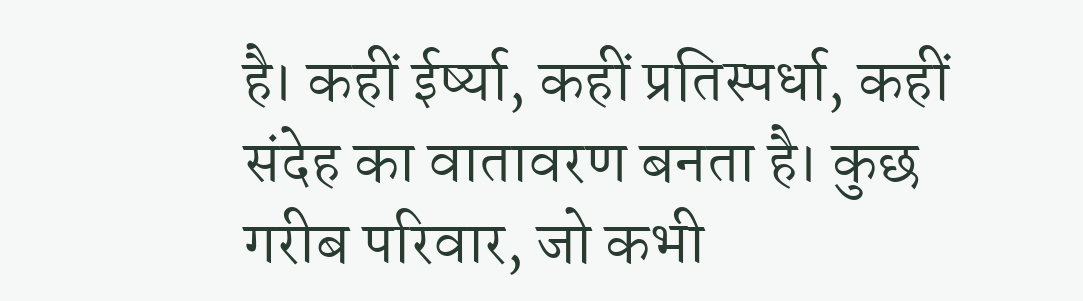है। कहीं ईर्ष्या, कहीं प्रतिस्पर्धा, कहीं संदेह का वातावरण बनता है। कुछ गरीब परिवार, जो कभी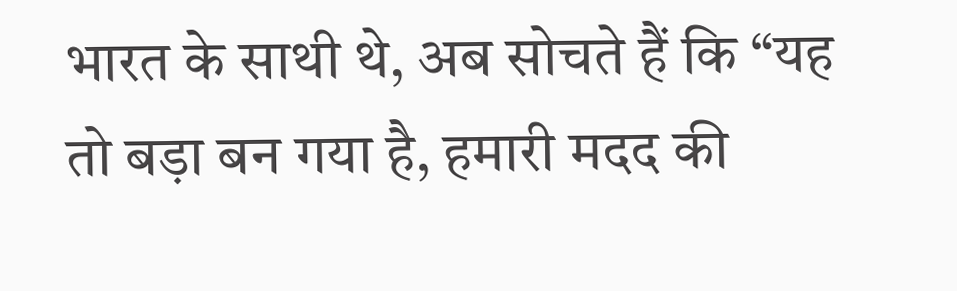भारत के साथी थे, अब सोचते हैं कि “यह तो बड़ा बन गया है, हमारी मदद की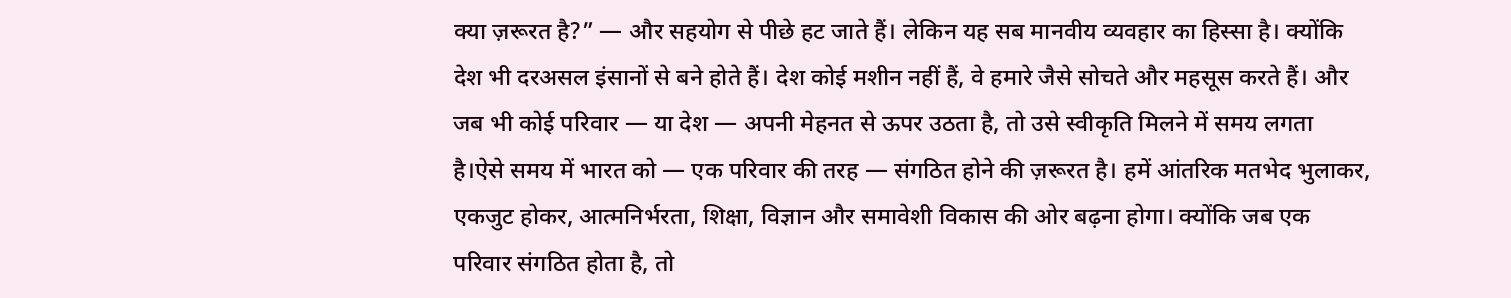क्या ज़रूरत है?” — और सहयोग से पीछे हट जाते हैं। लेकिन यह सब मानवीय व्यवहार का हिस्सा है। क्योंकि देश भी दरअसल इंसानों से बने होते हैं। देश कोई मशीन नहीं हैं, वे हमारे जैसे सोचते और महसूस करते हैं। और जब भी कोई परिवार — या देश — अपनी मेहनत से ऊपर उठता है, तो उसे स्वीकृति मिलने में समय लगता है।ऐसे समय में भारत को — एक परिवार की तरह — संगठित होने की ज़रूरत है। हमें आंतरिक मतभेद भुलाकर, एकजुट होकर, आत्मनिर्भरता, शिक्षा, विज्ञान और समावेशी विकास की ओर बढ़ना होगा। क्योंकि जब एक परिवार संगठित होता है, तो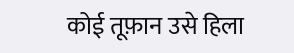कोई तूफ़ान उसे हिला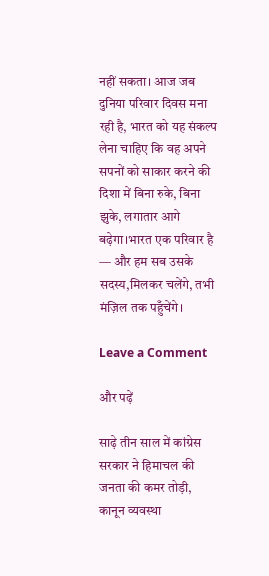नहीं सकता। आज जब दुनिया परिवार दिवस मना रही है, भारत को यह संकल्प लेना चाहिए कि वह अपने सपनों को साकार करने की दिशा में बिना रुके, बिना झुके, लगातार आगे बढ़ेगा।भारत एक परिवार है — और हम सब उसके सदस्य,मिलकर चलेंगे, तभी मंज़िल तक पहुँचेंगे।

Leave a Comment

और पढ़ें

साढ़े तीन साल में कांग्रेस सरकार ने हिमाचल की जनता की कमर तोड़ी, कानून व्यवस्था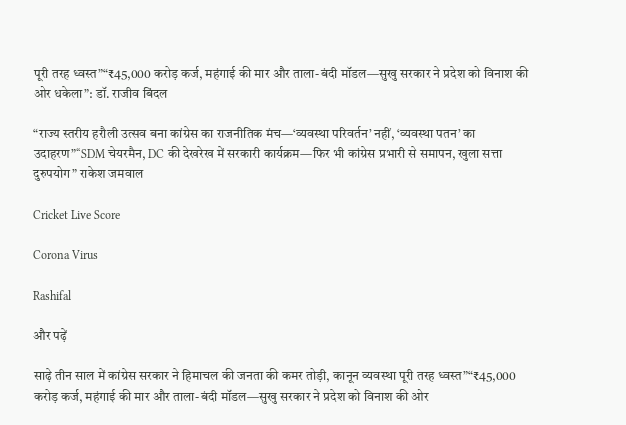पूरी तरह ध्वस्त”“₹45,000 करोड़ कर्ज, महंगाई की मार और ताला-बंदी मॉडल—सुखु सरकार ने प्रदेश को विनाश की ओर धकेला”: डॉ. राजीव बिंदल

“राज्य स्तरीय हरौली उत्सव बना कांग्रेस का राजनीतिक मंच—‘व्यवस्था परिवर्तन’ नहीं, ‘व्यवस्था पतन’ का उदाहरण”“SDM चेयरमैन, DC की देखरेख में सरकारी कार्यक्रम—फिर भी कांग्रेस प्रभारी से समापन, खुला सत्ता दुरुपयोग” राकेश जमवाल

Cricket Live Score

Corona Virus

Rashifal

और पढ़ें

साढ़े तीन साल में कांग्रेस सरकार ने हिमाचल की जनता की कमर तोड़ी, कानून व्यवस्था पूरी तरह ध्वस्त”“₹45,000 करोड़ कर्ज, महंगाई की मार और ताला-बंदी मॉडल—सुखु सरकार ने प्रदेश को विनाश की ओर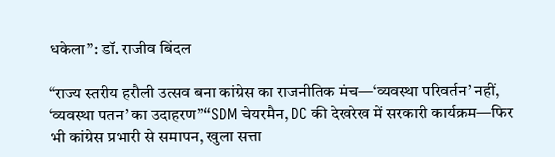धकेला”: डॉ. राजीव बिंदल

“राज्य स्तरीय हरौली उत्सव बना कांग्रेस का राजनीतिक मंच—‘व्यवस्था परिवर्तन’ नहीं, ‘व्यवस्था पतन’ का उदाहरण”“SDM चेयरमैन, DC की देखरेख में सरकारी कार्यक्रम—फिर भी कांग्रेस प्रभारी से समापन, खुला सत्ता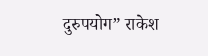दुरुपयोग” राकेश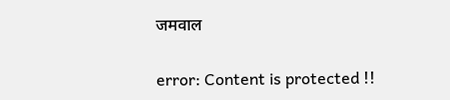जमवाल

error: Content is protected !!